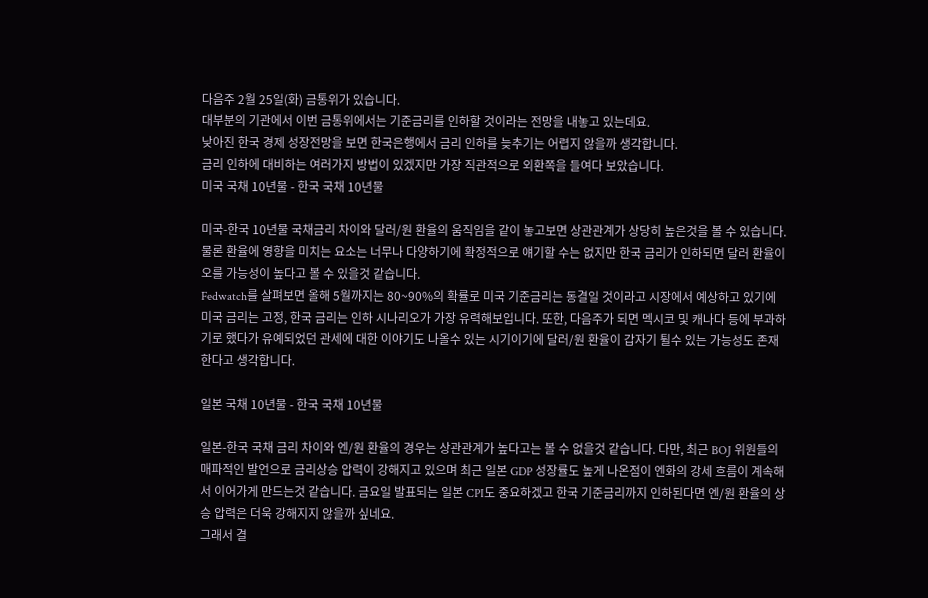다음주 2월 25일(화) 금통위가 있습니다.
대부분의 기관에서 이번 금통위에서는 기준금리를 인하할 것이라는 전망을 내놓고 있는데요.
낮아진 한국 경제 성장전망을 보면 한국은행에서 금리 인하를 늦추기는 어렵지 않을까 생각합니다.
금리 인하에 대비하는 여러가지 방법이 있겠지만 가장 직관적으로 외환쪽을 들여다 보았습니다.
미국 국채 10년물 - 한국 국채 10년물

미국-한국 10년물 국채금리 차이와 달러/원 환율의 움직임을 같이 놓고보면 상관관계가 상당히 높은것을 볼 수 있습니다. 물론 환율에 영향을 미치는 요소는 너무나 다양하기에 확정적으로 얘기할 수는 없지만 한국 금리가 인하되면 달러 환율이 오를 가능성이 높다고 볼 수 있을것 같습니다.
Fedwatch를 살펴보면 올해 5월까지는 80~90%의 확률로 미국 기준금리는 동결일 것이라고 시장에서 예상하고 있기에 미국 금리는 고정, 한국 금리는 인하 시나리오가 가장 유력해보입니다. 또한, 다음주가 되면 멕시코 및 캐나다 등에 부과하기로 했다가 유예되었던 관세에 대한 이야기도 나올수 있는 시기이기에 달러/원 환율이 갑자기 튈수 있는 가능성도 존재한다고 생각합니다.

일본 국채 10년물 - 한국 국채 10년물

일본-한국 국채 금리 차이와 엔/원 환율의 경우는 상관관계가 높다고는 볼 수 없을것 같습니다. 다만, 최근 BOJ 위원들의 매파적인 발언으로 금리상승 압력이 강해지고 있으며 최근 일본 GDP 성장률도 높게 나온점이 엔화의 강세 흐름이 계속해서 이어가게 만드는것 같습니다. 금요일 발표되는 일본 CPI도 중요하겠고 한국 기준금리까지 인하된다면 엔/원 환율의 상승 압력은 더욱 강해지지 않을까 싶네요.
그래서 결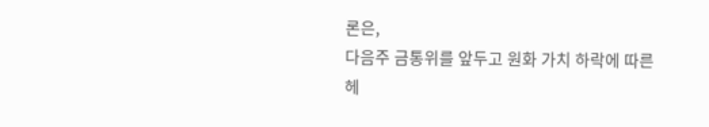론은,
다음주 금통위를 앞두고 원화 가치 하락에 따른 헤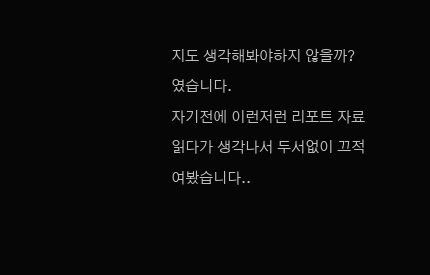지도 생각해봐야하지 않을까? 였습니다.
자기전에 이런저런 리포트 자료 읽다가 생각나서 두서없이 끄적여봤습니다..